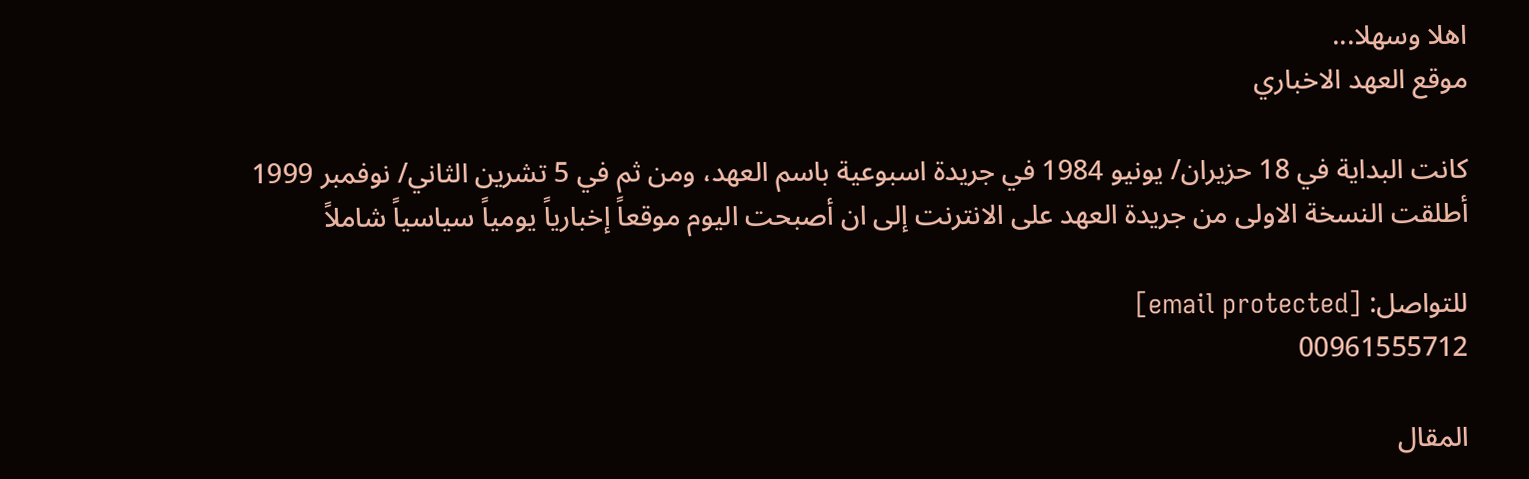اهلا وسهلا...
موقع العهد الاخباري

كانت البداية في 18 حزيران/ يونيو 1984 في جريدة اسبوعية باسم العهد، ومن ثم في 5 تشرين الثاني/ نوفمبر 1999 أطلقت النسخة الاولى من جريدة العهد على الانترنت إلى ان أصبحت اليوم موقعاً إخبارياً يومياً سياسياً شاملاً

للتواصل: [email protected]
00961555712

المقال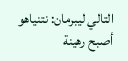التالي ليبرمان: نتنياهو أصبح رهينة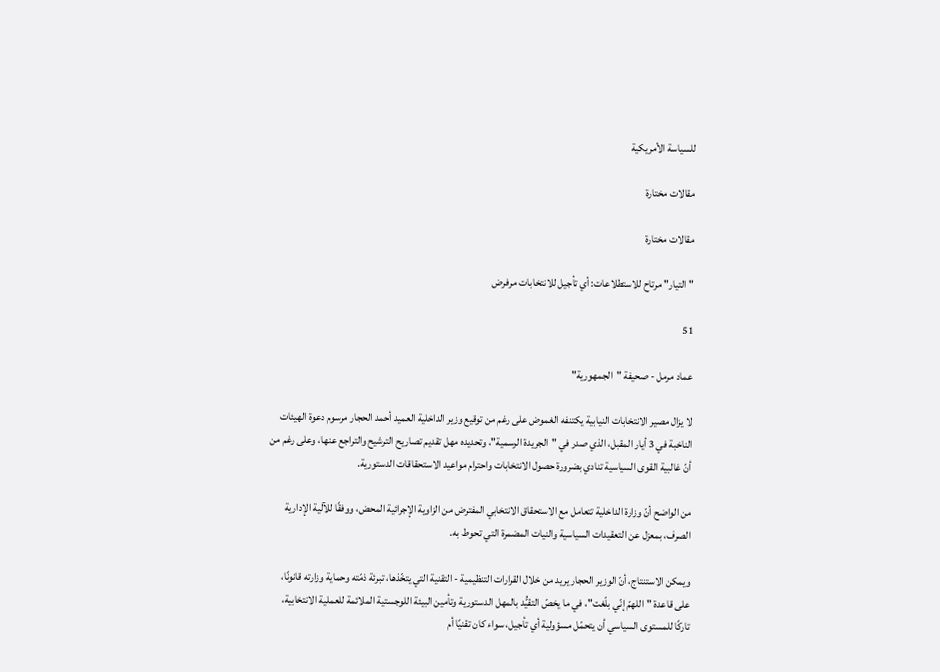للسياسة الأمريكية

مقالات مختارة

مقالات مختارة

"التيار" مرتاح للاستطلاعات: أي تأجيل للانتخابات مرفرض

51

عماد مرمل - صحيفة "الجمهورية"

لا يزال مصير الانتخابات النيابية يكتنفه الغموض على رغم من توقيع وزير الداخلية العميد أحمد الحجار مرسوم دعوة الهيئات الناخبة في 3 أيار المقبل، الذي صدر في "الجريدة الرسمية"، وتحديده مهل تقديم تصاريح الترشيح والتراجع عنها، وعلى رغم من أنّ غالبية القوى السياسية تنادي بضرورة حصول الانتخابات واحترام مواعيد الاستحقاقات الدستورية.

من الواضح أنّ وزارة الداخلية تتعامل مع الاستحقاق الانتخابي المفترض من الزاوية الإجرائية المحض، ووفقًا للآلية الإدارية الصرف، بمعزل عن التعقيدات السياسية والنيات المضمرة التي تحوط به.

ويمكن الاستنتاج، أنّ الوزير الحجار يريد من خلال القرارات التنظيمية - التقنية التي يتخّذها، تبرئة ذمّته وحماية وزارته قانونًا، على قاعدة "اللهمّ إنّي بلّغت"، في ما يخصّ التقيُّد بالمهل الدستورية وتأمين البيئة اللوجستية الملائمة للعملية الانتخابية، تاركًا للمستوى السياسي أن يتحمّل مسؤولية أي تأجيل، سواء كان تقنيًا أم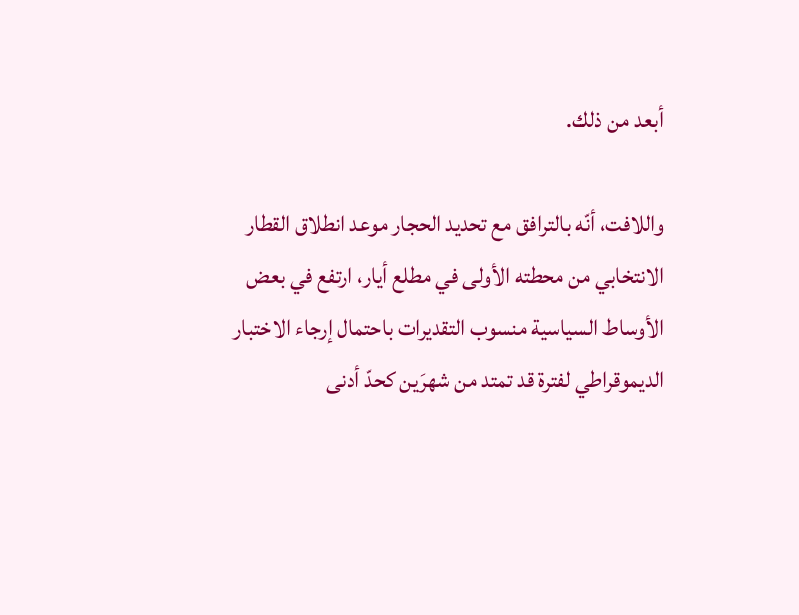أبعد من ذلك.

واللافت، أنّه بالترافق مع تحديد الحجار موعد انطلاق القطار الانتخابي من محطته الأولى في مطلع أيار، ارتفع في بعض الأوساط السياسية منسوب التقديرات باحتمال إرجاء الاختبار الديموقراطي لفترة قد تمتد من شهرَين كحدّ أدنى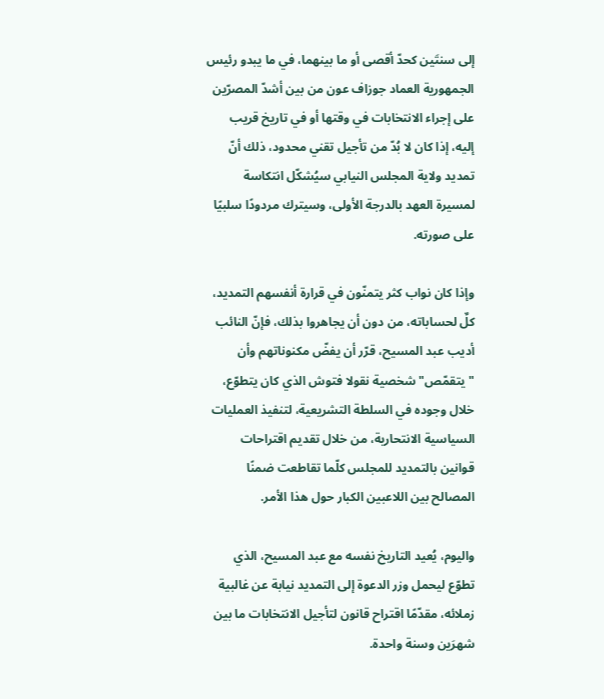إلى سنتَين كحدّ أقصى أو ما بينهما، في ما يبدو رئيس الجمهورية العماد جوزاف عون من بين أشدّ المصرّين على إجراء الانتخابات في وقتها أو في تاريخ قريب إليه، إذا كان لا بُدّ من تأجيل تقني محدود، ذلك أنّ تمديد ولاية المجلس النيابي سيُشكّل انتكاسة لمسيرة العهد بالدرجة الأولى، وسيترك مردودًا سلبيًا على صورته.

وإذا كان نواب كثر يتمنّون في قرارة أنفسهم التمديد، كلٌ لحساباته، من دون أن يجاهروا بذلك، فإنّ النائب أديب عبد المسيح، قرّر أن يفضّ مكنوناتهم وأن "يتقمّص" شخصية نقولا فتوش الذي كان يتطوّع، خلال وجوده في السلطة التشريعية، لتنفيذ العمليات السياسية الانتحارية، من خلال تقديم اقتراحات قوانين بالتمديد للمجلس كلّما تقاطعت ضمنًا المصالح بين اللاعبين الكبار حول هذا الأمر.

واليوم، يُعيد التاريخ نفسه مع عبد المسيح، الذي تطوّع ليحمل وزر الدعوة إلى التمديد نيابة عن غالبية زملائه، مقدّمًا اقتراح قانون لتأجيل الانتخابات ما بين شهرَين وسنة واحدة.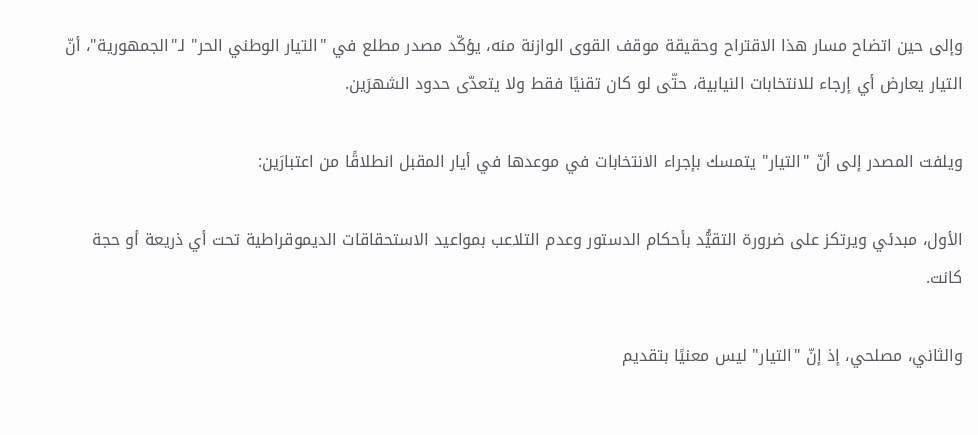وإلى حين اتضاح مسار هذا الاقتراح وحقيقة موقف القوى الوازنة منه، يؤكّد مصدر مطلع في "التيار الوطني الحر" لـ"الجمهورية"، أنّ التيار يعارض أي إرجاء للانتخابات النيابية، حتّى لو كان تقنيًا فقط ولا يتعدّى حدود الشهرَين.

ويلفت المصدر إلى أنّ "التيار" يتمسك بإجراء الانتخابات في موعدها في أيار المقبل انطلاقًا من اعتبارَين:

الأول، مبدئي ويرتكز على ضرورة التقيُّد بأحكام الدستور وعدم التلاعب بمواعيد الاستحقاقات الديموقراطية تحت أي ذريعة أو حجة كانت.

والثاني، مصلحي، إذ إنّ "التيار" ليس معنيًا بتقديم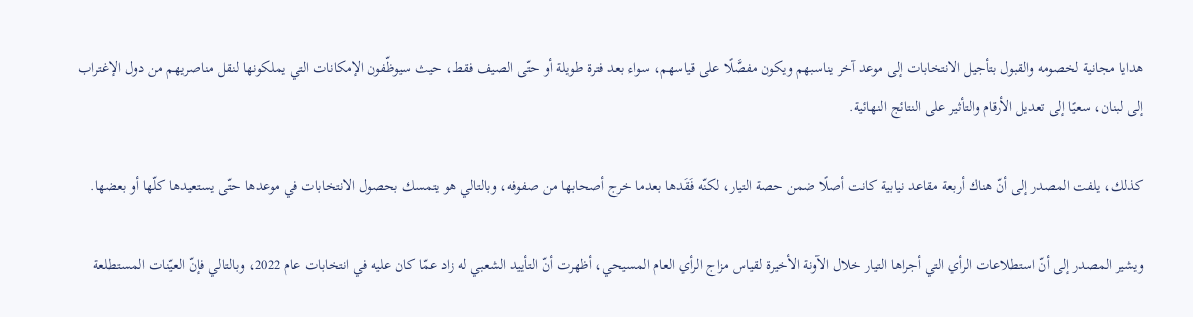هدايا مجانية لخصومه والقبول بتأجيل الانتخابات إلى موعد آخر يناسبهم ويكون مفصَّلًا على قياسهم، سواء بعد فترة طويلة أو حتّى الصيف فقط، حيث سيوظّفون الإمكانات التي يملكونها لنقل مناصريهم من دول الإغتراب إلى لبنان، سعيًا إلى تعديل الأرقام والتأثير على النتائج النهائية.

كذلك، يلفت المصدر إلى أنّ هناك أربعة مقاعد نيابية كانت أصلًا ضمن حصة التيار، لكنّه فَقَدها بعدما خرج أصحابها من صفوفه، وبالتالي هو يتمسك بحصول الانتخابات في موعدها حتّى يستعيدها كلّها أو بعضها.

ويشير المصدر إلى أنّ استطلاعات الرأي التي أجراها التيار خلال الآونة الأخيرة لقياس مزاج الرأي العام المسيحي، أظهرت أنّ التأييد الشعبي له زاد عمّا كان عليه في انتخابات عام 2022، وبالتالي فإنّ العيّنات المستطلعة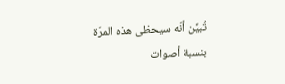تُبيِّن أنّه سيحظى هذه المرّة بنسبة أصوات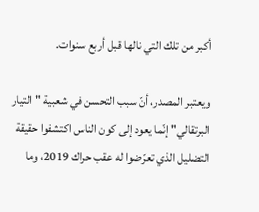أكبر من تلك التي نالها قبل أربع سنوات.

ويعتبر المصدر، أنّ سبب التحسن في شعبية "التيار البرتقالي" إنّما يعود إلى كون الناس اكتشفوا حقيقة التضليل الذي تعرّضوا له عقب حراك 2019، وما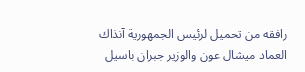رافقه من تحميل لرئيس الجمهورية آنذاك العماد ميشال عون والوزير جبران باسيل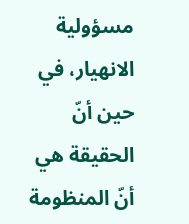مسؤولية الانهيار، في حين أنّ الحقيقة هي أنّ المنظومة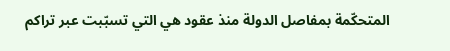المتحكّمة بمفاصل الدولة منذ عقود هي التي تسبّبت عبر تراكم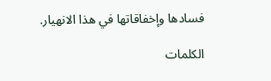فسادها وإخفاقاتها في هذا الانهيار.

الكلمات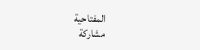المفتاحية
مشاركة